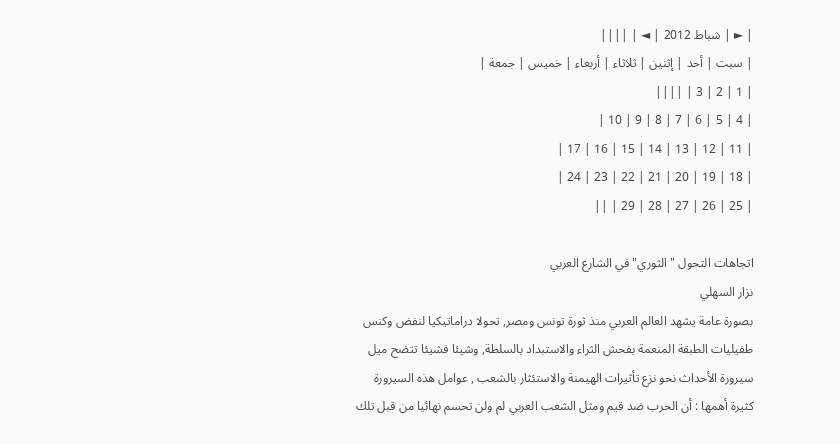| ► | شباط 2012 | ◄ | ||||
| سبت | أحد | إثنين | ثلاثاء | أربعاء | خميس | جمعة |
| 1 | 2 | 3 | ||||
| 4 | 5 | 6 | 7 | 8 | 9 | 10 |
| 11 | 12 | 13 | 14 | 15 | 16 | 17 |
| 18 | 19 | 20 | 21 | 22 | 23 | 24 |
| 25 | 26 | 27 | 28 | 29 | ||

اتجاهات التحول " الثوري" في الشارع العربي
نزار السهلي
بصورة عامة يشهد العالم العربي منذ ثورة تونس ومصر, تحولا دراماتيكيا لنفض وكنس طفيليات الطبقة المنعمة بفحش الثراء والاستبداد بالسلطة, وشيئا فشيئا تتضح ميل سيرورة الأحداث نحو نزع تأثيرات الهيمنة والاستئثار بالشعب , عوامل هذه السيرورة كثيرة أهمها : أن الحرب ضد قيم ومثل الشعب العربي لم ولن تحسم نهائيا من قبل تلك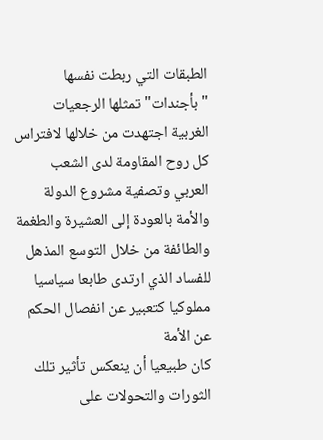الطبقات التي ربطت نفسها "بأجندات" تمثلها الرجعيات الغربية اجتهدت من خلالها لافتراس كل روح المقاومة لدى الشعب العربي وتصفية مشروع الدولة والأمة بالعودة إلى العشيرة والطغمة والطائفة من خلال التوسع المذهل للفساد الذي ارتدى طابعا سياسيا مملوكيا كتعبير عن انفصال الحكم عن الأمة
كان طبيعيا أن ينعكس تأثير تلك الثورات والتحولات على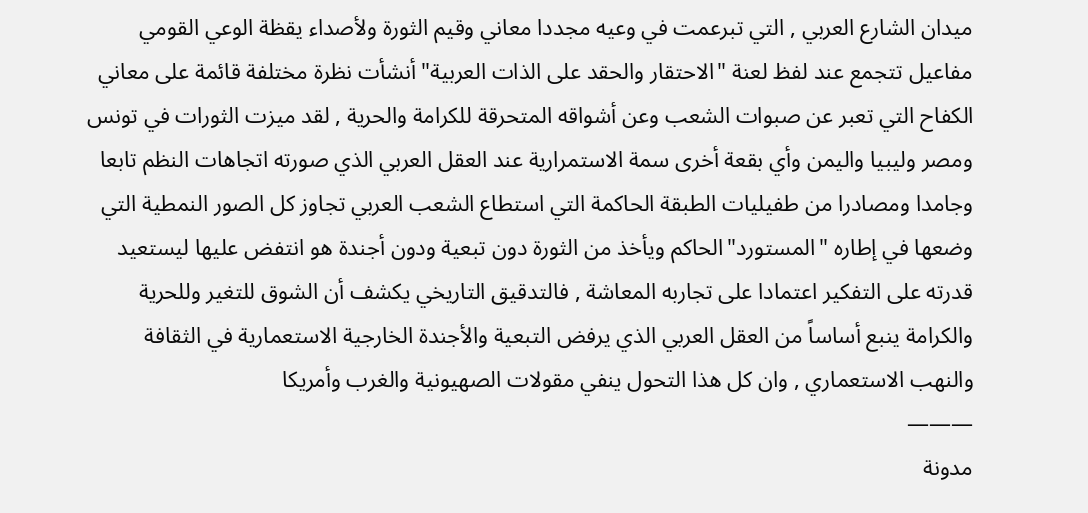ميدان الشارع العربي , التي تبرعمت في وعيه مجددا معاني وقيم الثورة ولأصداء يقظة الوعي القومي مفاعيل تتجمع عند لفظ لعنة "الاحتقار والحقد على الذات العربية" أنشأت نظرة مختلفة قائمة على معاني الكفاح التي تعبر عن صبوات الشعب وعن أشواقه المتحرقة للكرامة والحرية , لقد ميزت الثورات في تونس ومصر وليبيا واليمن وأي بقعة أخرى سمة الاستمرارية عند العقل العربي الذي صورته اتجاهات النظم تابعا وجامدا ومصادرا من طفيليات الطبقة الحاكمة التي استطاع الشعب العربي تجاوز كل الصور النمطية التي وضعها في إطاره "المستورد"الحاكم ويأخذ من الثورة دون تبعية ودون أجندة هو انتفض عليها ليستعيد قدرته على التفكير اعتمادا على تجاربه المعاشة , فالتدقيق التاريخي يكشف أن الشوق للتغير وللحرية والكرامة ينبع أساساً من العقل العربي الذي يرفض التبعية والأجندة الخارجية الاستعمارية في الثقافة والنهب الاستعماري , وان كل هذا التحول ينفي مقولات الصهيونية والغرب وأمريكا
———
مدونة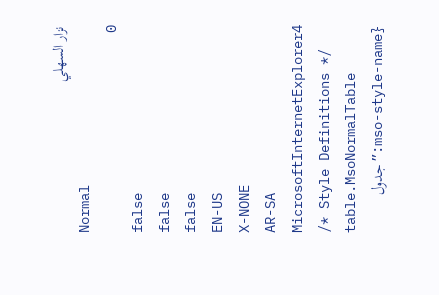نزار السهلي
Normal
0
false
false
false
EN-US
X-NONE
AR-SA
MicrosoftInternetExplorer4
/* Style Definitions */
table.MsoNormalTable
{mso-style-name:”جدول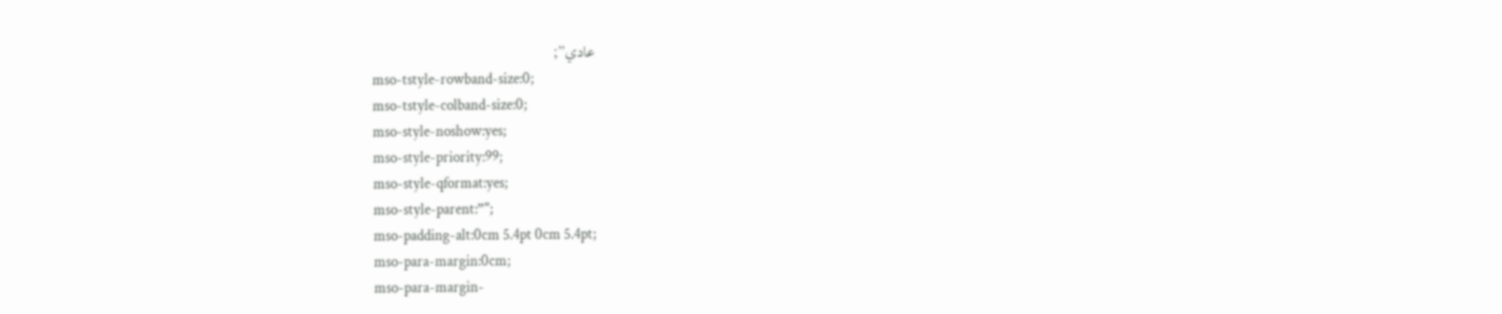عادي”;
mso-tstyle-rowband-size:0;
mso-tstyle-colband-size:0;
mso-style-noshow:yes;
mso-style-priority:99;
mso-style-qformat:yes;
mso-style-parent:”";
mso-padding-alt:0cm 5.4pt 0cm 5.4pt;
mso-para-margin:0cm;
mso-para-margin-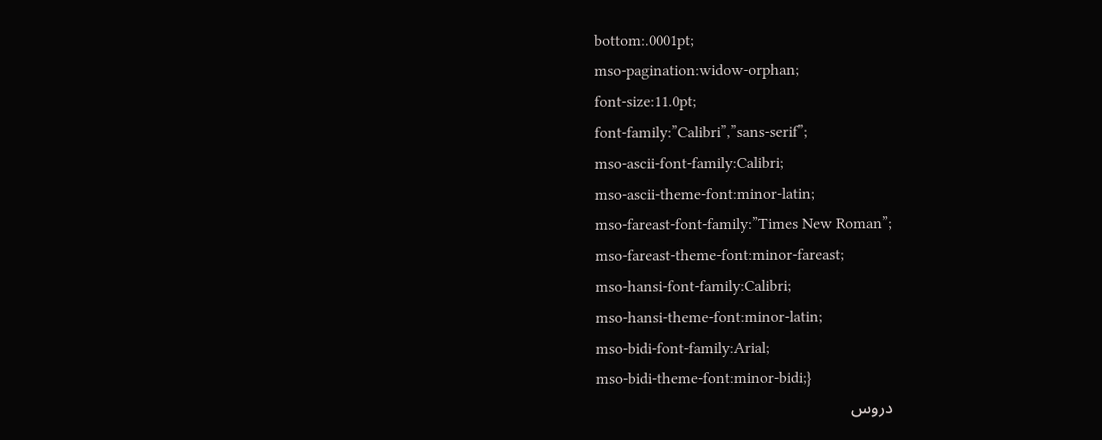bottom:.0001pt;
mso-pagination:widow-orphan;
font-size:11.0pt;
font-family:”Calibri”,”sans-serif”;
mso-ascii-font-family:Calibri;
mso-ascii-theme-font:minor-latin;
mso-fareast-font-family:”Times New Roman”;
mso-fareast-theme-font:minor-fareast;
mso-hansi-font-family:Calibri;
mso-hansi-theme-font:minor-latin;
mso-bidi-font-family:Arial;
mso-bidi-theme-font:minor-bidi;}
دروس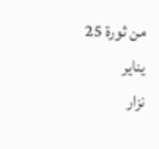من ثورة 25 يناير
نزار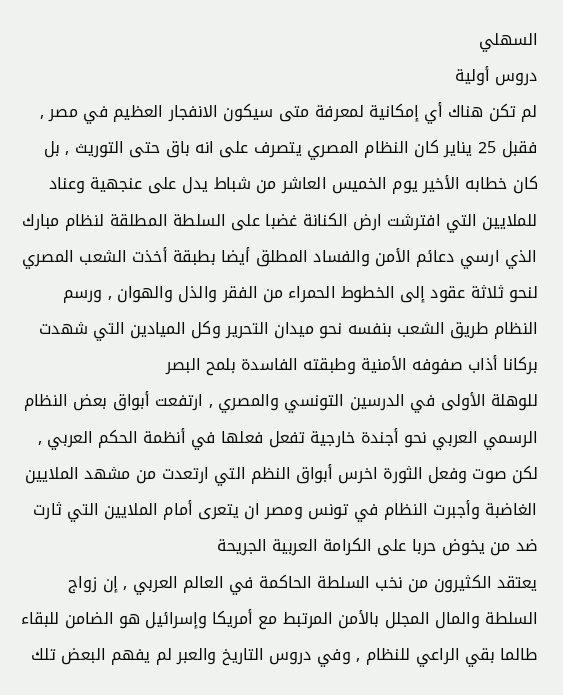السهلي
دروس أولية
لم تكن هناك أي إمكانية لمعرفة متى سيكون الانفجار العظيم في مصر , فقبل 25 يناير كان النظام المصري يتصرف على انه باق حتى التوريث , بل كان خطابه الأخير يوم الخميس العاشر من شباط يدل على عنجهية وعناد للملايين التي افترشت ارض الكنانة غضبا على السلطة المطلقة لنظام مبارك الذي ارسي دعائم الأمن والفساد المطلق أيضا بطبقة أخذت الشعب المصري لنحو ثلاثة عقود إلى الخطوط الحمراء من الفقر والذل والهوان , ورسم النظام طريق الشعب بنفسه نحو ميدان التحرير وكل الميادين التي شهدت بركانا أذاب صفوفه الأمنية وطبقته الفاسدة بلمح البصر
للوهلة الأولى في الدرسين التونسي والمصري , ارتفعت أبواق بعض النظام الرسمي العربي نحو أجندة خارجية تفعل فعلها في أنظمة الحكم العربي , لكن صوت وفعل الثورة اخرس أبواق النظم التي ارتعدت من مشهد الملايين الغاضبة وأجبرت النظام في تونس ومصر ان يتعرى أمام الملايين التي ثارت ضد من يخوض حربا على الكرامة العربية الجريحة
يعتقد الكثيرون من نخب السلطة الحاكمة في العالم العربي , إن زواج السلطة والمال المجلل بالأمن المرتبط مع أمريكا وإسرائيل هو الضامن للبقاء طالما بقي الراعي للنظام , وفي دروس التاريخ والعبر لم يفهم البعض تلك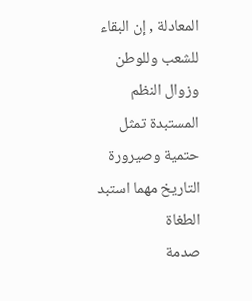المعادلة , إن البقاء للشعب وللوطن وزوال النظم المستبدة تمثل حتمية وصيرورة التاريخ مهما استبد الطغاة
صدمة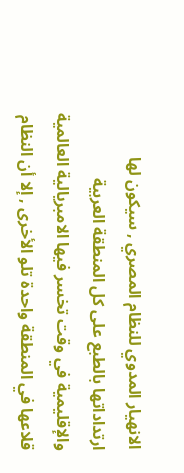الانهيار المدوي للنظام المصري , سيكون لها ارتداداتها بالطبع على كل المنطقة العربية والإقليمية في وقت تخسر فيها الامبريالية العالمية قلاعها في المنطقة واحدة تلو الأخرى , إلا أن النظام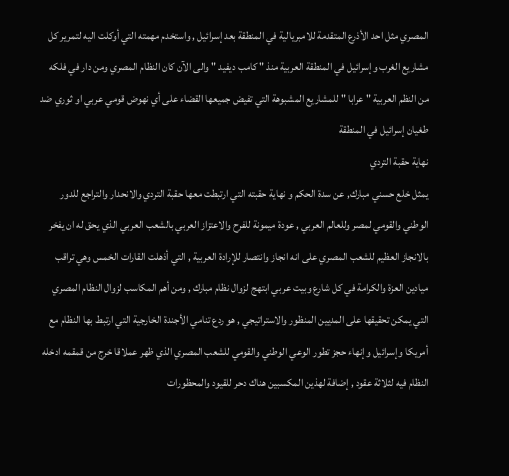المصري مثل احد الأذرع المتقدمة للامبريالية في المنطقة بعد إسرائيل , واستخدم مهمته التي أوكلت اليه لتمرير كل مشاريع الغرب وإسرائيل في المنطقة العربية منذ " كامب ديفيد " والى الآن كان النظام المصري ومن دار في فلكه من النظم العربية " عرابا " للمشاريع المشبوهة التي تفيض جميعها القضاء على أي نهوض قومي عربي او ثوري ضد طغيان إسرائيل في المنطقة
نهاية حقبة التردي
يمثل خلع حسني مبارك, عن سدة الحكم و نهاية حقبته التي ارتبطت معها حقبة التردي والانحدار والتراجع للدور الوطني والقومي لمصر وللعالم العربي , عودة ميمونة للفرح والاعتزاز العربي بالشعب العربي الذي يحق له ان يفخر بالانجاز العظيم للشعب المصري على انه انجاز وانتصار للإرادة العربية , التي أذهلت القارات الخمس وهي تراقب ميادين العزة والكرامة في كل شارع وبيت عربي ابتهج لزوال نظام مبارك , ومن أهم المكاسب لزوال النظام المصري التي يمكن تحقيقها على المديين المنظور والاستراتيجي , هو ردع تنامي الأجندة الخارجية التي ارتبط بها النظام مع أمريكا وإسرائيل وإنهاء حجز تطور الوعي الوطني والقومي للشعب المصري الذي ظهر عملاقا خرج من قمقمه ادخله النظام فيه لثلاثة عقود , إضافة لهذين المكسبين هناك دحر للقيود والمحظورات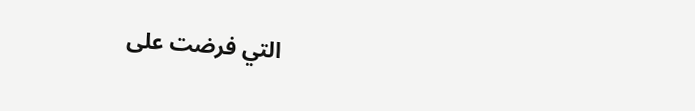التي فرضت على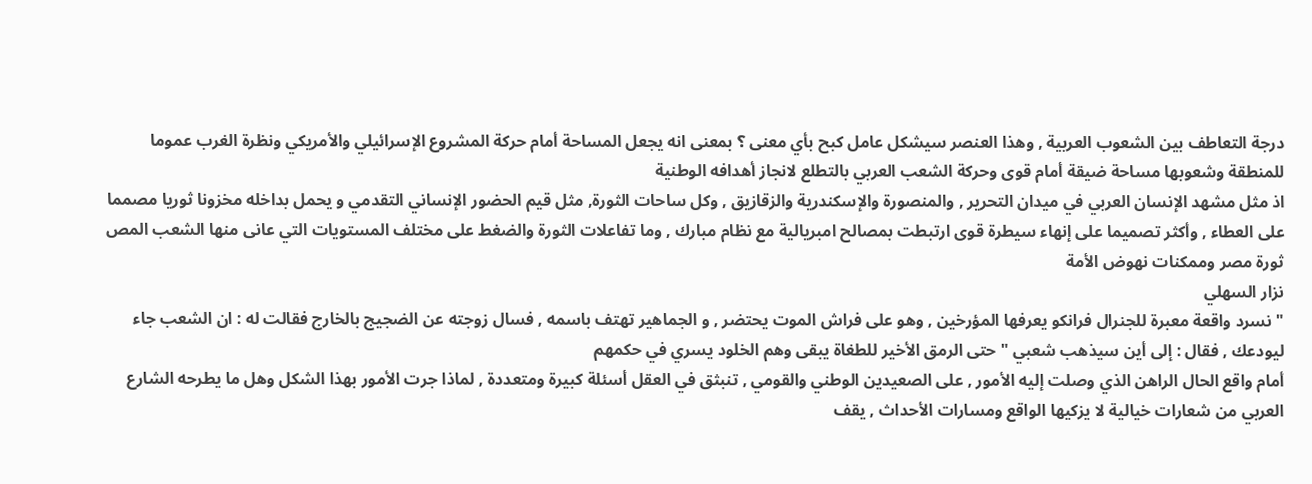درجة التعاطف بين الشعوب العربية , وهذا العنصر سيشكل عامل كبح بأي معنى ؟ بمعنى انه يجعل المساحة أمام حركة المشروع الإسرائيلي والأمريكي ونظرة الغرب عموما للمنطقة وشعوبها مساحة ضيقة أمام قوى وحركة الشعب العربي بالتطلع لانجاز أهدافه الوطنية
اذ مثل مشهد الإنسان العربي في ميدان التحرير , والمنصورة والإسكندرية والزقازيق , وكل ساحات الثورة, مثل قيم الحضور الإنساني التقدمي و يحمل بداخله مخزونا ثوريا مصمما على العطاء , وأكثر تصميما على إنهاء سيطرة قوى ارتبطت بمصالح امبريالية مع نظام مبارك , وما تفاعلات الثورة والضغط على مختلف المستويات التي عانى منها الشعب المص
ثورة مصر وممكنات نهوض الأمة
نزار السهلي
" نسرد واقعة معبرة للجنرال فرانكو يعرفها المؤرخين , وهو على فراش الموت يحتضر , و الجماهير تهتف باسمه , فسال زوجته عن الضجيج بالخارج فقالت له : ان الشعب جاء ليودعك , فقال : إلى أين سيذهب شعبي " حتى الرمق الأخير للطغاة يبقى وهم الخلود يسري في حكمهم
أمام واقع الحال الراهن الذي وصلت إليه الأمور , على الصعيدين الوطني والقومي , تنبثق في العقل أسئلة كبيرة ومتعددة , لماذا جرت الأمور بهذا الشكل وهل ما يطرحه الشارع العربي من شعارات خيالية لا يزكيها الواقع ومسارات الأحداث , يقف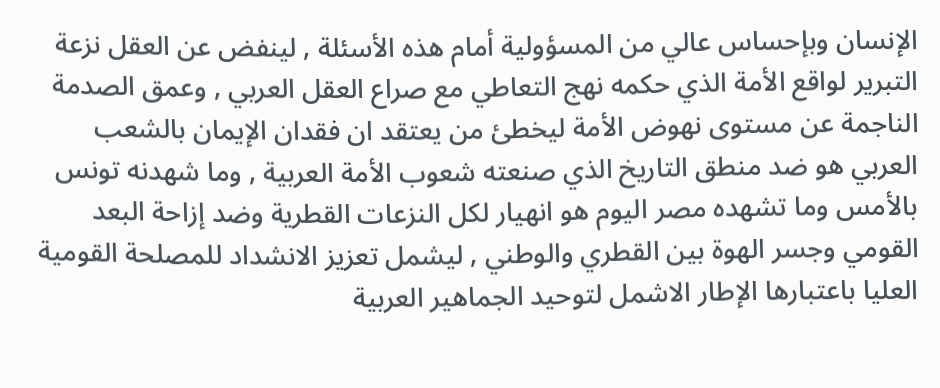الإنسان وبإحساس عالي من المسؤولية أمام هذه الأسئلة , لينفض عن العقل نزعة التبرير لواقع الأمة الذي حكمه نهج التعاطي مع صراع العقل العربي , وعمق الصدمة الناجمة عن مستوى نهوض الأمة ليخطئ من يعتقد ان فقدان الإيمان بالشعب العربي هو ضد منطق التاريخ الذي صنعته شعوب الأمة العربية , وما شهدنه تونس بالأمس وما تشهده مصر اليوم هو انهيار لكل النزعات القطرية وضد إزاحة البعد القومي وجسر الهوة بين القطري والوطني , ليشمل تعزيز الانشداد للمصلحة القومية العليا باعتبارها الإطار الاشمل لتوحيد الجماهير العربية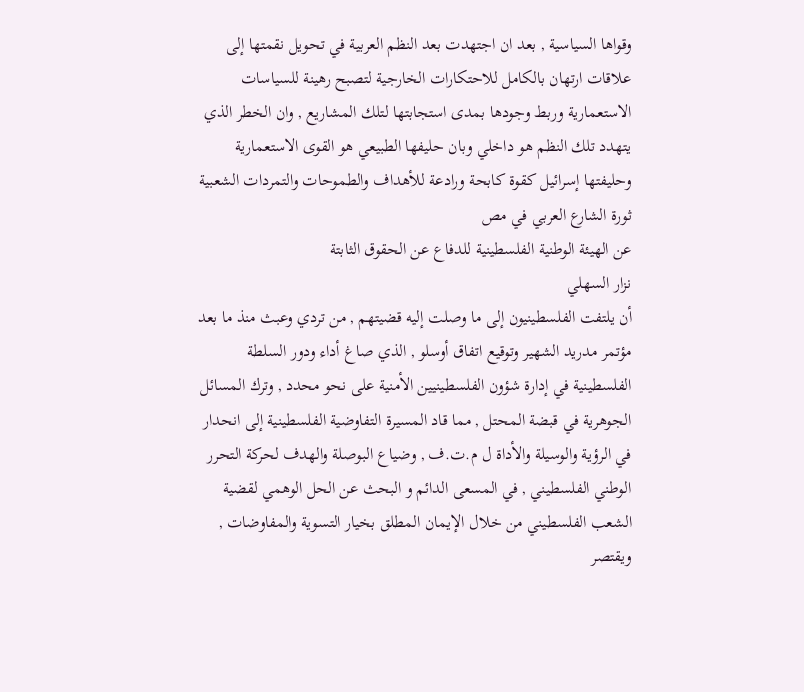وقواها السياسية , بعد ان اجتهدت بعد النظم العربية في تحويل نقمتها إلى علاقات ارتهان بالكامل للاحتكارات الخارجية لتصبح رهينة للسياسات الاستعمارية وربط وجودها بمدى استجابتها لتلك المشاريع , وان الخطر الذي يتهدد تلك النظم هو داخلي وبان حليفها الطبيعي هو القوى الاستعمارية وحليفتها إسرائيل كقوة كابحة ورادعة للأهداف والطموحات والتمردات الشعبية
ثورة الشارع العربي في مص
عن الهيئة الوطنية الفلسطينية للدفاع عن الحقوق الثابتة
نزار السهلي
أن يلتفت الفلسطينيون إلى ما وصلت إليه قضيتهم , من تردي وعبث منذ ما بعد مؤتمر مدريد الشهير وتوقيع اتفاق أوسلو , الذي صاغ أداء ودور السلطة الفلسطينية في إدارة شؤون الفلسطينيين الأمنية على نحو محدد , وترك المسائل الجوهرية في قبضة المحتل , مما قاد المسيرة التفاوضية الفلسطينية إلى انحدار في الرؤية والوسيلة والأداة ل م.ت.ف , وضياع البوصلة والهدف لحركة التحرر الوطني الفلسطيني , في المسعى الدائم و البحث عن الحل الوهمي لقضية الشعب الفلسطيني من خلال الإيمان المطلق بخيار التسوية والمفاوضات , ويقتصر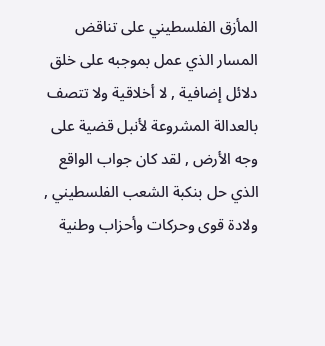المأزق الفلسطيني على تناقض المسار الذي عمل بموجبه على خلق دلائل إضافية , لا أخلاقية ولا تتصف بالعدالة المشروعة لأنبل قضية على وجه الأرض , لقد كان جواب الواقع الذي حل بنكبة الشعب الفلسطيني , ولادة قوى وحركات وأحزاب وطنية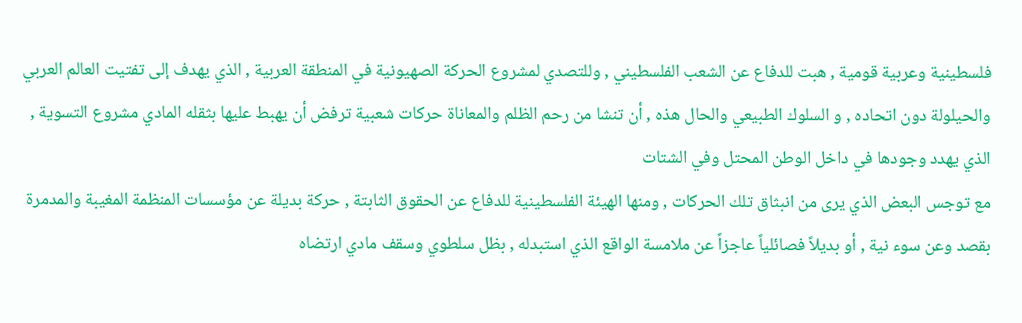فلسطينية وعربية قومية , هبت للدفاع عن الشعب الفلسطيني , وللتصدي لمشروع الحركة الصهيونية في المنطقة العربية , الذي يهدف إلى تفتيت العالم العربي والحيلولة دون اتحاده , و السلوك الطبيعي والحال هذه , أن تنشا من رحم الظلم والمعاناة حركات شعبية ترفض أن يهبط عليها بثقله المادي مشروع التسوية , الذي يهدد وجودها في داخل الوطن المحتل وفي الشتات
مع توجس البعض الذي يرى من انبثاق تلك الحركات , ومنها الهيئة الفلسطينية للدفاع عن الحقوق الثابتة , حركة بديلة عن مؤسسات المنظمة المغيبة والمدمرة بقصد وعن سوء نية , أو بديلاً فصائلياً عاجزاً عن ملامسة الواقع الذي استبدله , بظل سلطوي وسقف مادي ارتضاه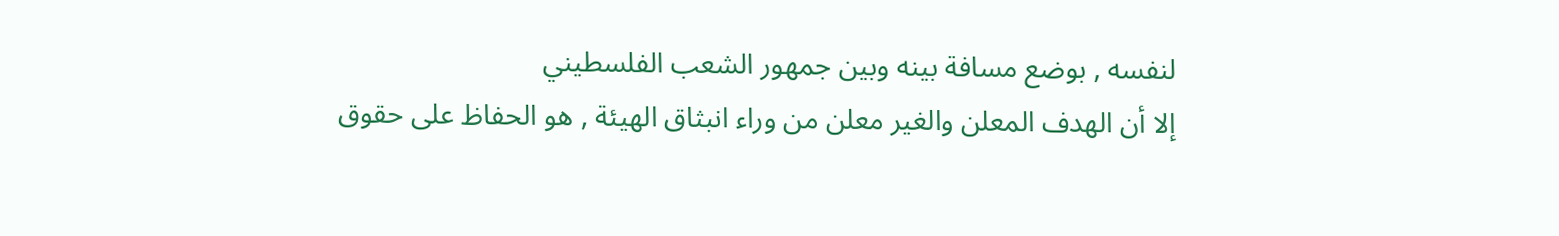لنفسه , بوضع مسافة بينه وبين جمهور الشعب الفلسطيني
إلا أن الهدف المعلن والغير معلن من وراء انبثاق الهيئة , هو الحفاظ على حقوق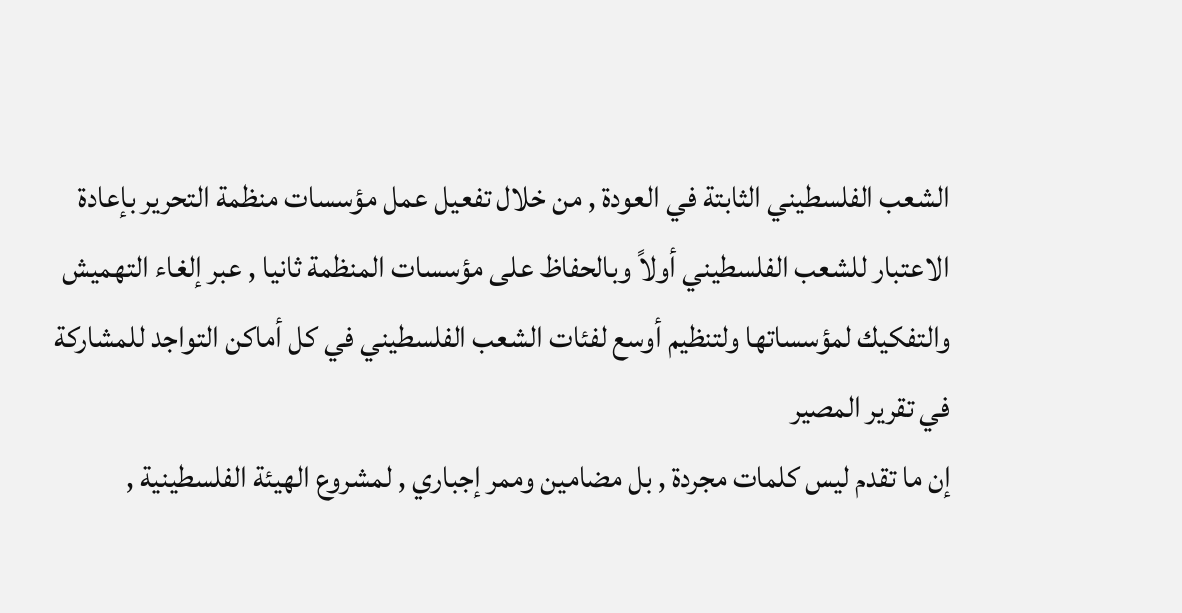الشعب الفلسطيني الثابتة في العودة , من خلال تفعيل عمل مؤسسات منظمة التحرير بإعادة الاعتبار للشعب الفلسطيني أولاً وبالحفاظ على مؤسسات المنظمة ثانيا , عبر إلغاء التهميش والتفكيك لمؤسساتها ولتنظيم أوسع لفئات الشعب الفلسطيني في كل أماكن التواجد للمشاركة في تقرير المصير
إن ما تقدم ليس كلمات مجردة , بل مضامين وممر إجباري , لمشروع الهيئة الفلسطينية ,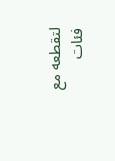لتقطعه مع فئات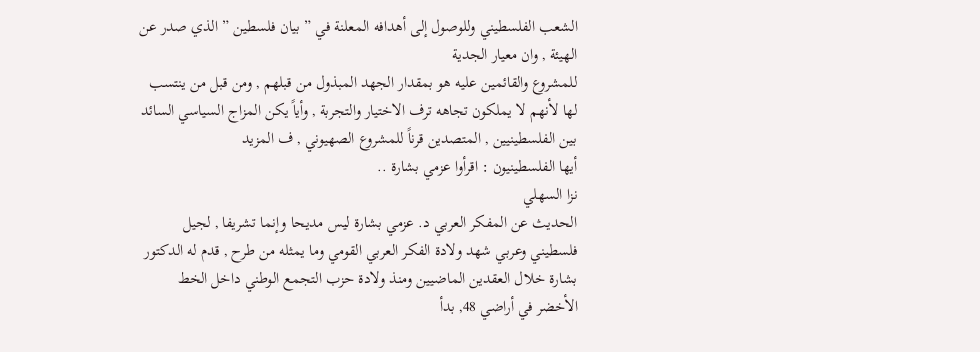الشعب الفلسطيني وللوصول إلى أهدافه المعلنة في ” بيان فلسطين ” الذي صدر عن الهيئة , وان معيار الجدية
للمشروع والقائمين عليه هو بمقدار الجهد المبذول من قبلهم , ومن قبل من ينتسب لها لأنهم لا يملكون تجاهه ترف الاختيار والتجربة , وأياً يكن المزاج السياسي السائد بين الفلسطينيين , المتصدين قرناً للمشروع الصهيوني , ف المزيد
أيها الفلسطينيون : اقرأوا عزمي بشارة ..
نزا السهلي
الحديث عن المفكر العربي د. عزمي بشارة ليس مديحا وإنما تشريفا , لجيل فلسطيني وعربي شهد ولادة الفكر العربي القومي وما يمثله من طرح , قدم له الدكتور بشارة خلال العقدين الماضيين ومنذ ولادة حزب التجمع الوطني داخل الخط الأخضر في أراضي 48, بدأ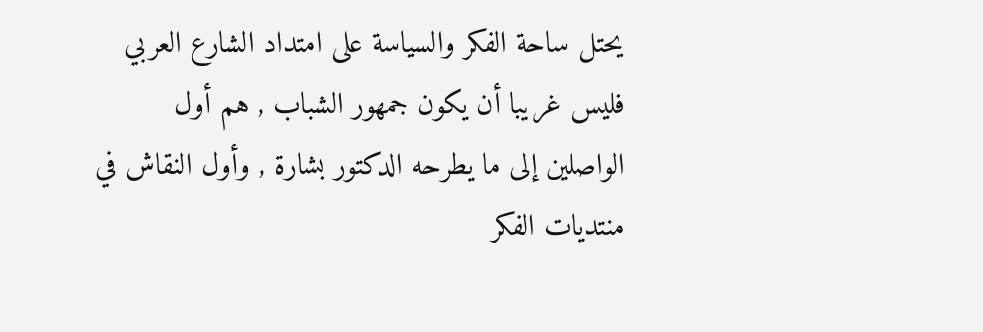يحتل ساحة الفكر والسياسة على امتداد الشارع العربي
فليس غريبا أن يكون جمهور الشباب , هم أول الواصلين إلى ما يطرحه الدكتور بشارة , وأول النقاش في منتديات الفكر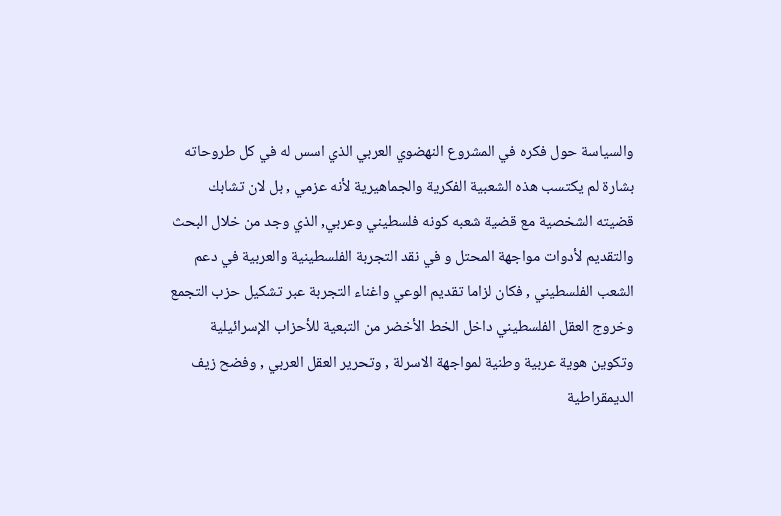والسياسة حول فكره في المشروع النهضوي العربي الذي اسس له في كل طروحاته
بشارة لم يكتسب هذه الشعبية الفكرية والجماهيرية لأنه عزمي , بل لان تشابك قضيته الشخصية مع قضية شعبه كونه فلسطيني وعربي, الذي وجد من خلال البحث والتقديم لأدوات مواجهة المحتل و في نقد التجربة الفلسطينية والعربية في دعم الشعب الفلسطيني , فكان لزاما تقديم الوعي واغناء التجربة عبر تشكيل حزب التجمع وخروج العقل الفلسطيني داخل الخط الأخضر من التبعية للأحزاب الإسرائيلية وتكوين هوية عربية وطنية لمواجهة الاسرلة , وتحرير العقل العربي , وفضح زيف الديمقراطية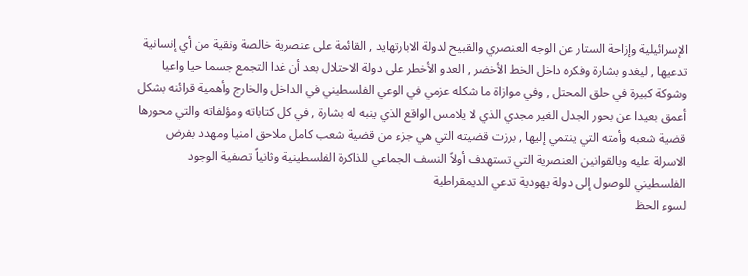الإسرائيلية وإزاحة الستار عن الوجه العنصري والقبيح لدولة الابارتهايد , القائمة على عنصرية خالصة ونقية من أي إنسانية تدعيها , ليغدو بشارة وفكره داخل الخط الأخضر , العدو الأخطر على دولة الاحتلال بعد أن غدا التجمع جسما حيا واعيا وشوكة كبيرة في حلق المحتل , وفي موازاة ما شكله عزمي في الوعي الفلسطيني في الداخل والخارج وأهمية قرائنه بشكل أعمق بعيدا عن بحور الجدل الغير مجدي الذي لا يلامس الواقع الذي ينبه له بشارة , في كل كتاباته ومؤلفاته والتي محورها قضية شعبه وأمته التي ينتمي إليها , برزت قضيته التي هي جزء من قضية شعب كامل ملاحق امنيا ومهدد بفرض الاسرلة عليه وبالقوانين العنصرية التي تستهدف أولاً النسف الجماعي للذاكرة الفلسطينية وثانياً تصفية الوجود الفلسطيني للوصول إلى دولة يهودية تدعي الديمقراطية
لسوء الحظ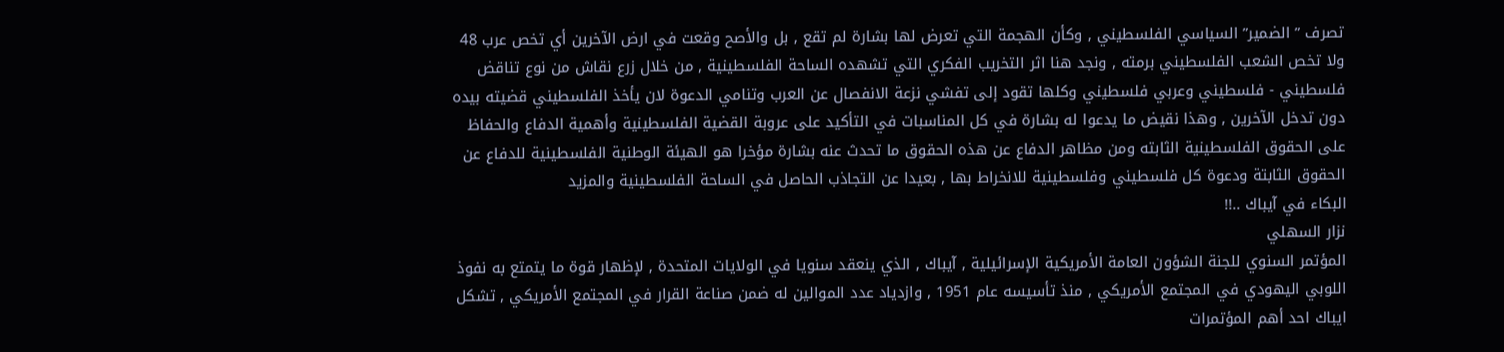تصرف ” الضمير” السياسي الفلسطيني , وكأن الهجمة التي تعرض لها بشارة لم تقع , بل والأصح وقعت في ارض الآخرين أي تخص عرب 48 ولا تخص الشعب الفلسطيني برمته , ونجد هنا اثر التخريب الفكري التي تشهده الساحة الفلسطينية , من خلال زرع نقاش من نوع تناقض فلسطيني - فلسطيني وعربي فلسطيني وكلها تقود إلى تفشي نزعة الانفصال عن العرب وتنامي الدعوة لان يأخذ الفلسطيني قضيته بيده دون تدخل الآخرين , وهذا نقيض ما يدعوا له بشارة في كل المناسبات في التأكيد على عروبة القضية الفلسطينية وأهمية الدفاع والحفاظ على الحقوق الفلسطينية الثابته ومن مظاهر الدفاع عن هذه الحقوق ما تحدث عنه بشارة مؤخرا هو الهيئة الوطنية الفلسطينية للدفاع عن الحقوق الثابتة ودعوة كل فلسطيني وفلسطينية للانخراط بها , بعيدا عن التجاذب الحاصل في الساحة الفلسطينية والمزيد
البكاء في آيباك ..!!
نزار السهلي
المؤتمر السنوي للجنة الشؤون العامة الأمريكية الإسرائيلية , آيباك , الذي ينعقد سنويا في الولايات المتحدة , لإظهار قوة ما يتمتع به نفوذ اللوبي اليهودي في المجتمع الأمريكي , منذ تأسيسه عام 1951 , وازدياد عدد الموالين له ضمن صناعة القرار في المجتمع الأمريكي , تشكل ايباك احد أهم المؤتمرات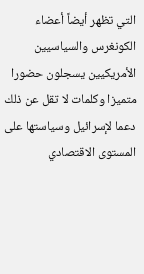التي تظهر أيضاً أعضاء الكونغرس والسياسيين الأمريكيين يسجلون حضورا متميزا وكلمات لا تقل عن ذلك دعما لإسرائيل وسياستها على المستوى الاقتصادي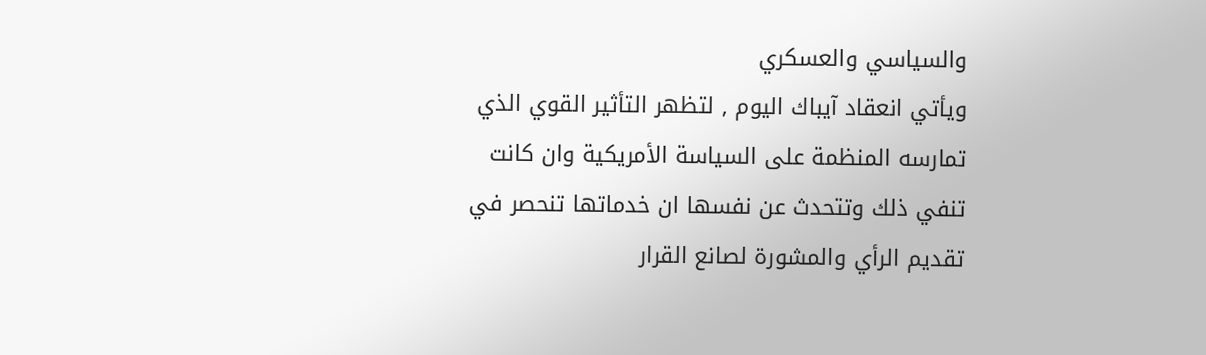والسياسي والعسكري
ويأتي انعقاد آيباك اليوم , لتظهر التأثير القوي الذي تمارسه المنظمة على السياسة الأمريكية وان كانت تنفي ذلك وتتحدث عن نفسها ان خدماتها تنحصر في تقديم الرأي والمشورة لصانع القرار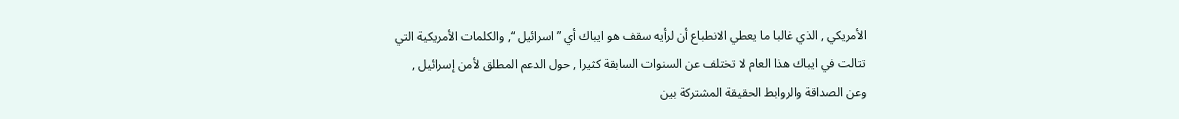الأمريكي , الذي غالبا ما يعطي الانطباع أن لرأيه سقف هو ايباك أي ” اسرائيل “, والكلمات الأمريكية التي تتالت في ايباك هذا العام لا تختلف عن السنوات السابقة كثيرا , حول الدعم المطلق لأمن إسرائيل , وعن الصداقة والروابط الحقيقة المشتركة بين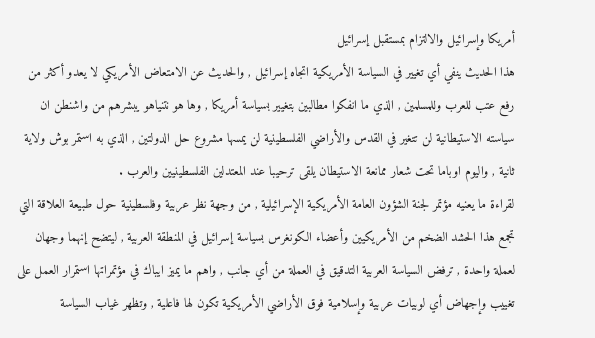أمريكا وإسرائيل والالتزام بمستقبل إسرائيل
هذا الحديث ينفي أي تغيير في السياسة الأمريكية اتجاه إسرائيل , والحديث عن الامتعاض الأمريكي لا يعدو أكثر من رفع عتب للعرب وللمسلمين , الذي ما انفكوا مطالبين بتغيير بسياسة أمريكا , وها هو نتنياهو يبشرهم من واشنطن ان سياسته الاستيطانية لن تتغير في القدس والأراضي الفلسطينية لن يمسها مشروع حل الدولتين , الذي به استمر بوش ولاية ثانية , واليوم اوباما تحت شعار ممانعة الاستيطان يلقى ترحيبا عند المعتدلين الفلسطينيين والعرب .
لقراءة ما يعنيه مؤتمر لجنة الشؤون العامة الأمريكية الإسرائيلية , من وجهة نظر عربية وفلسطينية حول طبيعة العلاقة التي تجمع هذا الحشد الضخم من الأمريكيين وأعضاء الكونغرس بسياسة إسرائيل في المنطقة العربية , ليتضح إنهما وجهان لعملة واحدة , ترفض السياسة العربية التدقيق في العملة من أي جانب , واهم ما يميز ايباك في مؤتمراتها استمرار العمل على تغييب وإجهاض أي لوبيات عربية وإسلامية فوق الأراضي الأمريكية تكون لها فاعلية , وتظهر غياب السياسة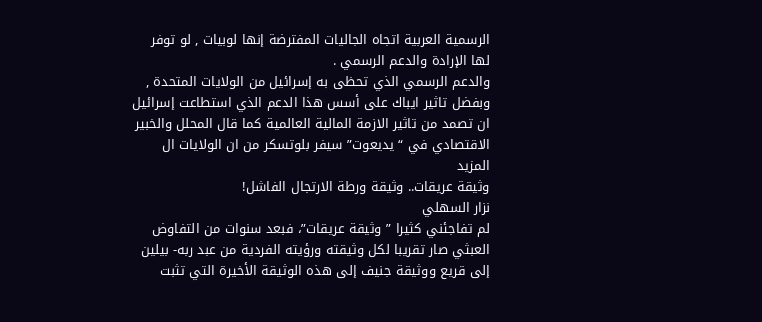الرسمية العربية اتجاه الجاليات المفترضة إنها لوبيات , لو توفر لها الإرادة والدعم الرسمي .
والدعم الرسمي الذي تحظى به إسرائيل من الولايات المتحدة , وبفضل تاثير ايباك على أسس هذا الدعم الذي استطاعت إسرائيل ان تصمد من تاثير الازمة المالية العالمية كما قال المحلل والخبير الاقتصادي في “يديعوت” سيفر بلوتسكر من ان الولايات ال المزيد
وثيقة عريقات.. وثيقة ورطة الارتجال الفاشل!
نزار السهلي
لم تفاجئني كثيرا ” وثيقة عريقات”، فبعد سنوات من التفاوض العبثي صار تقريبا لكل وثيقته ورؤيته الفردية من عبد ربه- بيلين إلى قريع ووثيقة جنيف إلى هذه الوثيقة الأخيرة التي تثبت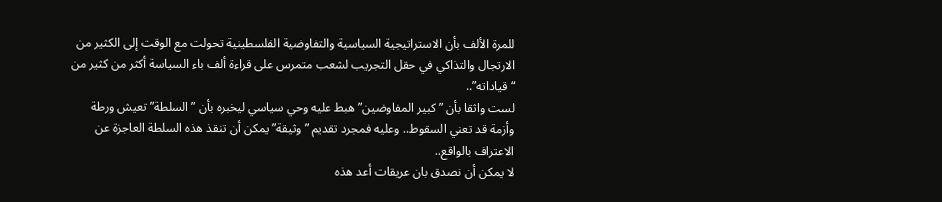للمرة الألف بأن الاستراتيجية السياسية والتفاوضية الفلسطينية تحولت مع الوقت إلى الكثير من الارتجال والتذاكي في حقل التجريب لشعب متمرس على قراءة ألف باء السياسة أكثر من كثير من “قياداته”..
لست واثقا بأن ” كبير المفاوضين” هبط عليه وحي سياسي ليخبره بأن ” السلطة” تعيش ورطة وأزمة قد تعني السقوط.. وعليه فمجرد تقديم ” وثيقة” يمكن أن تنقذ هذه السلطة العاجزة عن الاعتراف بالواقع..
لا يمكن أن نصدق بان عريقات أعد هذه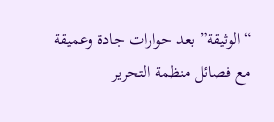“الوثيقة” بعد حوارات جادة وعميقة مع فصائل منظمة التحرير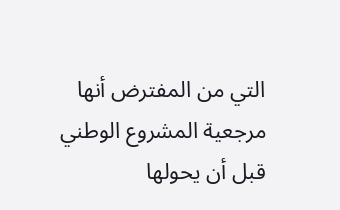التي من المفترض أنها مرجعية المشروع الوطني قبل أن يحولها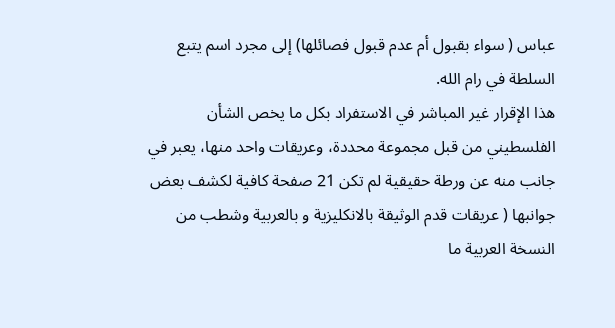عباس ( سواء بقبول أم عدم قبول فصائلها) إلى مجرد اسم يتبع السلطة في رام الله.
هذا الإقرار غير المباشر في الاستفراد بكل ما يخص الشأن الفلسطيني من قبل مجموعة محددة، وعريقات واحد منها، يعبر في جانب منه عن ورطة حقيقية لم تكن 21 صفحة كافية لكشف بعض جوانبها ( عريقات قدم الوثيقة بالانكليزية و بالعربية وشطب من النسخة العربية ما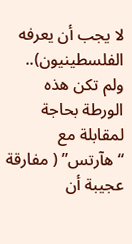لا يجب أن يعرفه الفلسطينيون).. ولم تكن هذه الورطة بحاجة لمقابلة مع “هآرتس” ( مفارقة عجيبة أن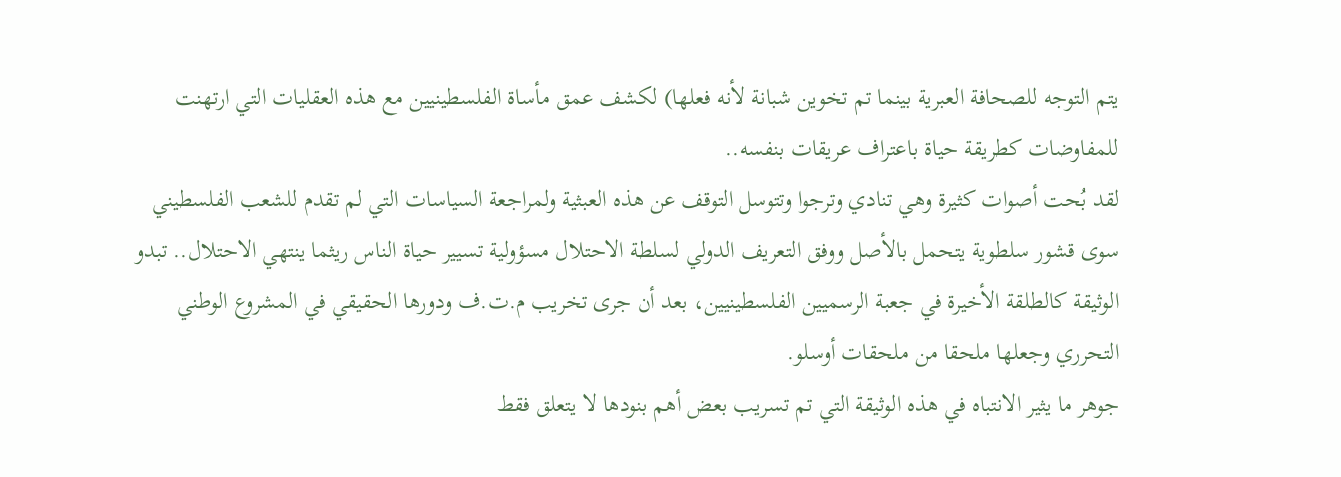يتم التوجه للصحافة العبرية بينما تم تخوين شبانة لأنه فعلها) لكشف عمق مأساة الفلسطينيين مع هذه العقليات التي ارتهنت للمفاوضات كطريقة حياة باعتراف عريقات بنفسه..
لقد بُحت أصوات كثيرة وهي تنادي وترجوا وتتوسل التوقف عن هذه العبثية ولمراجعة السياسات التي لم تقدم للشعب الفلسطيني سوى قشور سلطوية يتحمل بالأصل ووفق التعريف الدولي لسلطة الاحتلال مسؤولية تسيير حياة الناس ريثما ينتهي الاحتلال.. تبدو الوثيقة كالطلقة الأخيرة في جعبة الرسميين الفلسطينيين، بعد أن جرى تخريب م.ت.ف ودورها الحقيقي في المشروع الوطني التحرري وجعلها ملحقا من ملحقات أوسلو.
جوهر ما يثير الانتباه في هذه الوثيقة التي تم تسريب بعض أهم بنودها لا يتعلق فقط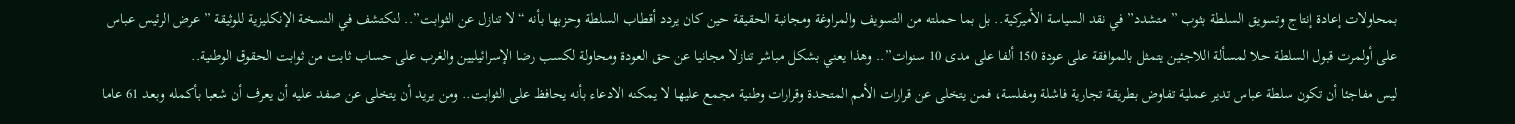بمحاولات إعادة إنتاج وتسويق السلطة بثوب ” متشدد” في نقد السياسة الأميركية.. بل بما حملته من التسويف والمراوغة ومجانبة الحقيقة حين كان يردد أقطاب السلطة وحزبها بأنه “لا تنازل عن الثوابت”.. لنكتشف في النسخة الإنكليزية للوثيقة ” عرض الرئيس عباس على أولمرت قبول السلطة حلا لمسألة اللاجئين يتمثل بالموافقة على عودة 150 ألفا على مدى 10 سنوات”.. وهذا يعني بشكل مباشر تنازلا مجانيا عن حق العودة ومحاولة لكسب رضا الإسرائيليين والغرب على حساب ثابت من ثوابت الحقوق الوطنية..
ليس مفاجئا أن تكون سلطة عباس تدير عملية تفاوض بطريقة تجارية فاشلة ومفلسة، فمن يتخلى عن قرارات الأمم المتحدة وقرارات وطنية مجمع عليها لا يمكنه الادعاء بأنه يحافظ على الثوابت.. ومن يريد أن يتخلى عن صفد عليه أن يعرف أن شعبا بأكمله وبعد 61 عاما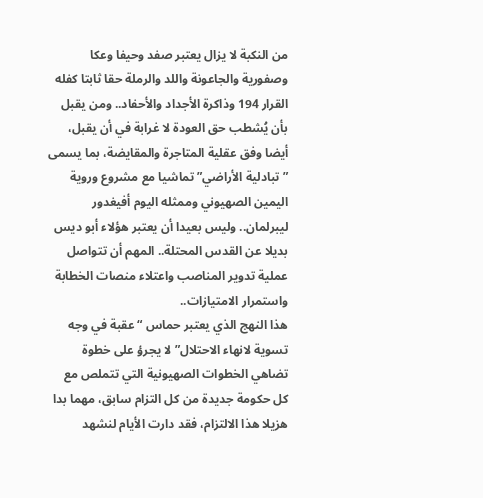من النكبة لا يزال يعتبر صفد وحيفا وعكا وصفورية والجاعونة واللد والرملة حقا ثابتا كفله القرار 194 وذاكرة الأجداد والأحفاد.. ومن يقبل بأن يُشطب حق العودة لا غرابة في أن يقبل، أيضا وفق عقلية المتاجرة والمقايضة، بما يسمى ” تبادلية الأراضي” تماشيا مع مشروع وروية اليمين الصهيوني وممثله اليوم أفيغدور ليبرلمان.. وليس بعيدا أن يعتبر هؤلاء أبو ديس بديلا عن القدس المحتلة.. المهم أن تتواصل عملية تدوير المناصب واعتلاء منصات الخطابة واستمرار الامتيازات..
هذا النهج الذي يعتبر حماس “عقبة في وجه تسوية لانهاء الاحتلال” لا يجرؤ على خطوة تضاهي الخطوات الصهيونية التي تتملص مع كل حكومة جديدة من كل التزام سابق، مهما بدا هزيلا هذا الالتزام، فقد دارت الأيام لنشهد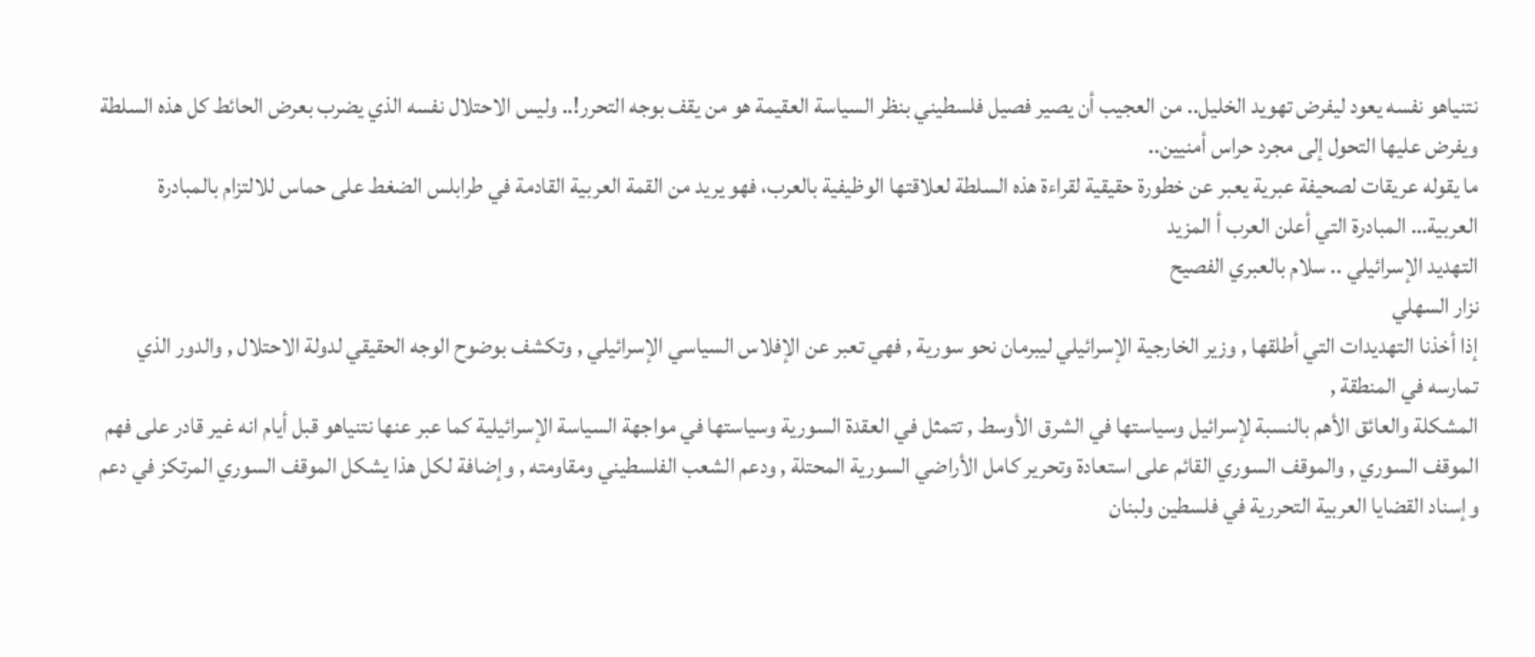نتنياهو نفسه يعود ليفرض تهويد الخليل.. من العجيب أن يصير فصيل فلسطيني بنظر السياسة العقيمة هو من يقف بوجه التحرر!.. وليس الاحتلال نفسه الذي يضرب بعرض الحائط كل هذه السلطة ويفرض عليها التحول إلى مجرد حراس أمنيين..
ما يقوله عريقات لصحيفة عبرية يعبر عن خطورة حقيقية لقراءة هذه السلطة لعلاقتها الوظيفية بالعرب، فهو يريد من القمة العربية القادمة في طرابلس الضغط على حماس للالتزام بالمبادرة العربية… المبادرة التي أعلن العرب أ المزيد
التهديد الإسرائيلي .. سلام بالعبري الفصيح
نزار السهلي
إذا أخذنا التهديدات التي أطلقها , وزير الخارجية الإسرائيلي ليبرمان نحو سورية , فهي تعبر عن الإفلاس السياسي الإسرائيلي , وتكشف بوضوح الوجه الحقيقي لدولة الاحتلال , والدور الذي تمارسه في المنطقة ,
المشكلة والعائق الأهم بالنسبة لإسرائيل وسياستها في الشرق الأوسط , تتمثل في العقدة السورية وسياستها في مواجهة السياسة الإسرائيلية كما عبر عنها نتنياهو قبل أيام انه غير قادر على فهم الموقف السوري , والموقف السوري القائم على استعادة وتحرير كامل الأراضي السورية المحتلة , ودعم الشعب الفلسطيني ومقاومته , وإضافة لكل هذا يشكل الموقف السوري المرتكز في دعم وإسناد القضايا العربية التحررية في فلسطين ولبنان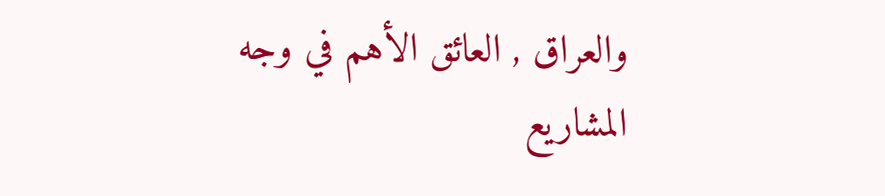والعراق , العائق الأهم في وجه المشاريع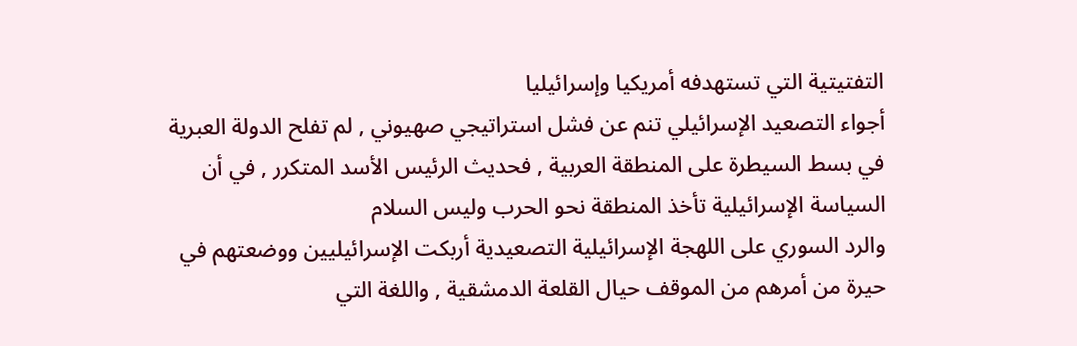التفتيتية التي تستهدفه أمريكيا وإسرائيليا
أجواء التصعيد الإسرائيلي تنم عن فشل استراتيجي صهيوني , لم تفلح الدولة العبرية في بسط السيطرة على المنطقة العربية , فحديث الرئيس الأسد المتكرر , في أن السياسة الإسرائيلية تأخذ المنطقة نحو الحرب وليس السلام
والرد السوري على اللهجة الإسرائيلية التصعيدية أربكت الإسرائيليين ووضعتهم في حيرة من أمرهم من الموقف حيال القلعة الدمشقية , واللغة التي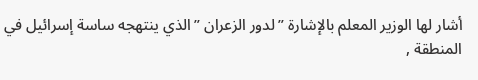أشار لها الوزير المعلم بالإشارة ” لدور الزعران ” الذي ينتهجه ساسة إسرائيل في المنطقة ,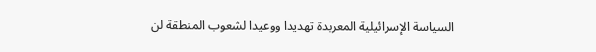السياسة الإسرائيلية المعربدة تهديدا ووعيدا لشعوب المنطقة لن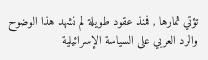تؤتي ثمارها , فمنذ عقود طويلة لم نشهد هذا الوضوح والرد العربي على السياسة الإسرائيلية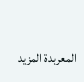المعربدة المزيد